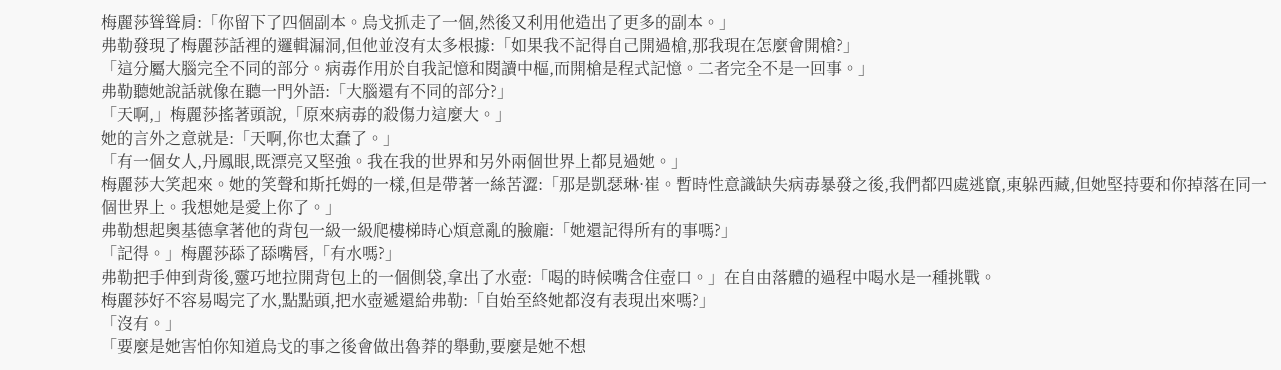梅麗莎聳聳肩:「你留下了四個副本。烏戈抓走了一個,然後又利用他造出了更多的副本。」
弗勒發現了梅麗莎話裡的邏輯漏洞,但他並沒有太多根據:「如果我不記得自己開過槍,那我現在怎麼會開槍?」
「這分屬大腦完全不同的部分。病毒作用於自我記憶和閱讀中樞,而開槍是程式記憶。二者完全不是一回事。」
弗勒聽她說話就像在聽一門外語:「大腦還有不同的部分?」
「天啊,」梅麗莎搖著頭說,「原來病毒的殺傷力這麼大。」
她的言外之意就是:「天啊,你也太蠢了。」
「有一個女人,丹鳳眼,既漂亮又堅強。我在我的世界和另外兩個世界上都見過她。」
梅麗莎大笑起來。她的笑聲和斯托姆的一樣,但是帶著一絲苦澀:「那是凱瑟琳·崔。暫時性意識缺失病毒暴發之後,我們都四處逃竄,東躲西藏,但她堅持要和你掉落在同一個世界上。我想她是愛上你了。」
弗勒想起奧基德拿著他的背包一級一級爬樓梯時心煩意亂的臉龐:「她還記得所有的事嗎?」
「記得。」梅麗莎舔了舔嘴唇,「有水嗎?」
弗勒把手伸到背後,靈巧地拉開背包上的一個側袋,拿出了水壺:「喝的時候嘴含住壺口。」在自由落體的過程中喝水是一種挑戰。
梅麗莎好不容易喝完了水,點點頭,把水壺遞還給弗勒:「自始至終她都沒有表現出來嗎?」
「沒有。」
「要麼是她害怕你知道烏戈的事之後會做出魯莽的舉動,要麼是她不想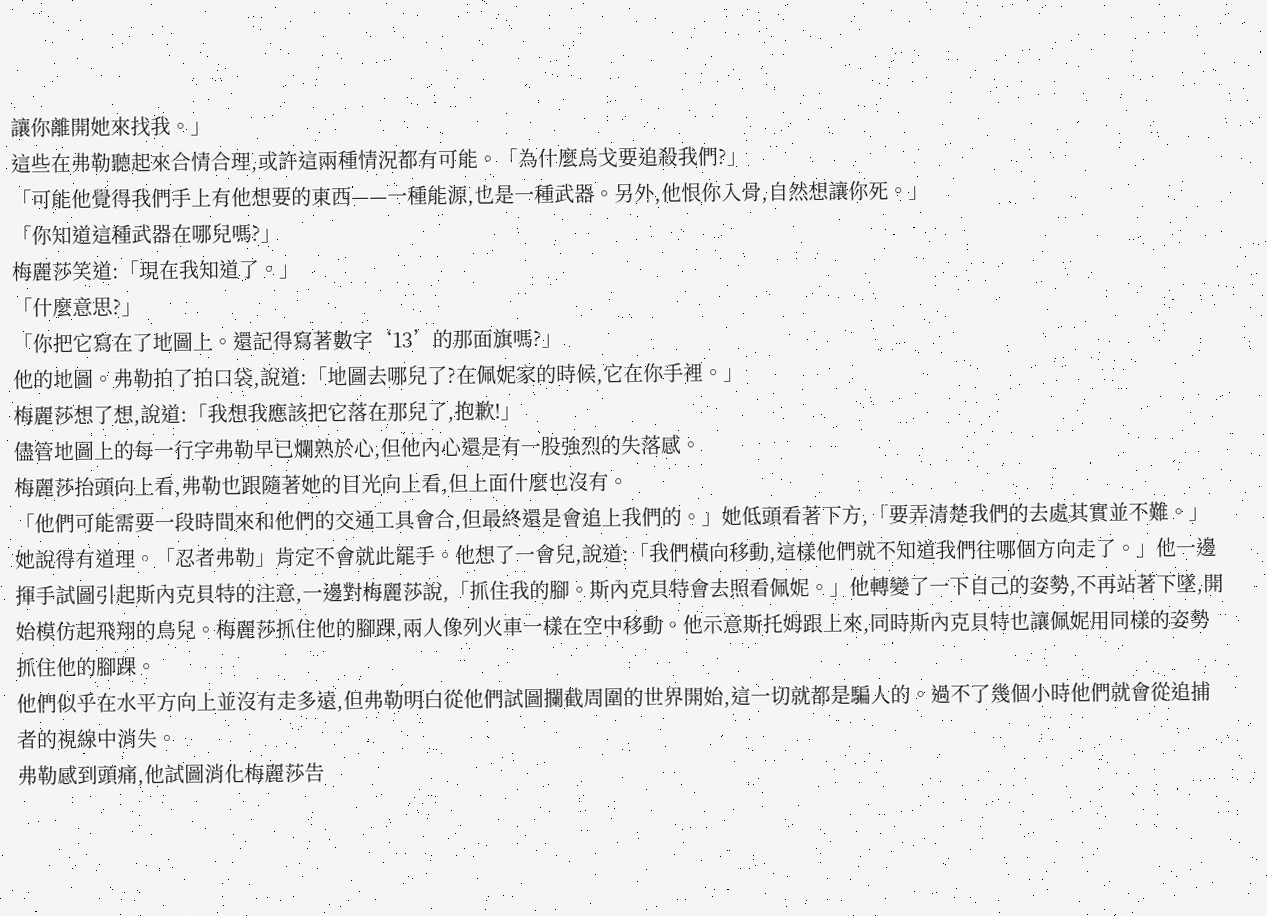讓你離開她來找我。」
這些在弗勒聽起來合情合理,或許這兩種情況都有可能。「為什麼烏戈要追殺我們?」
「可能他覺得我們手上有他想要的東西——一種能源,也是一種武器。另外,他恨你入骨,自然想讓你死。」
「你知道這種武器在哪兒嗎?」
梅麗莎笑道:「現在我知道了。」
「什麼意思?」
「你把它寫在了地圖上。還記得寫著數字‘13’的那面旗嗎?」
他的地圖。弗勒拍了拍口袋,說道:「地圖去哪兒了?在佩妮家的時候,它在你手裡。」
梅麗莎想了想,說道:「我想我應該把它落在那兒了,抱歉!」
儘管地圖上的每一行字弗勒早已爛熟於心,但他內心還是有一股強烈的失落感。
梅麗莎抬頭向上看,弗勒也跟隨著她的目光向上看,但上面什麼也沒有。
「他們可能需要一段時間來和他們的交通工具會合,但最終還是會追上我們的。」她低頭看著下方,「要弄清楚我們的去處其實並不難。」
她說得有道理。「忍者弗勒」肯定不會就此罷手。他想了一會兒,說道:「我們橫向移動,這樣他們就不知道我們往哪個方向走了。」他一邊揮手試圖引起斯內克貝特的注意,一邊對梅麗莎說,「抓住我的腳。斯內克貝特會去照看佩妮。」他轉變了一下自己的姿勢,不再站著下墜,開始模仿起飛翔的鳥兒。梅麗莎抓住他的腳踝,兩人像列火車一樣在空中移動。他示意斯托姆跟上來,同時斯內克貝特也讓佩妮用同樣的姿勢抓住他的腳踝。
他們似乎在水平方向上並沒有走多遠,但弗勒明白從他們試圖攔截周圍的世界開始,這一切就都是騙人的。過不了幾個小時他們就會從追捕者的視線中消失。
弗勒感到頭痛,他試圖消化梅麗莎告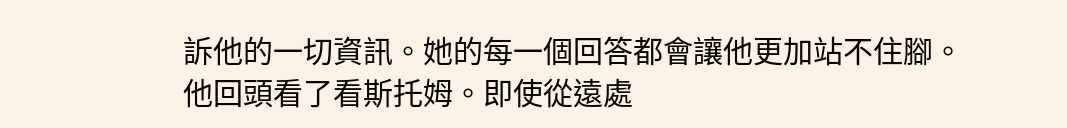訴他的一切資訊。她的每一個回答都會讓他更加站不住腳。
他回頭看了看斯托姆。即使從遠處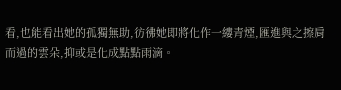看,也能看出她的孤獨無助,彷彿她即將化作一縷青煙,匯進與之擦肩而過的雲朵,抑或是化成點點雨滴。